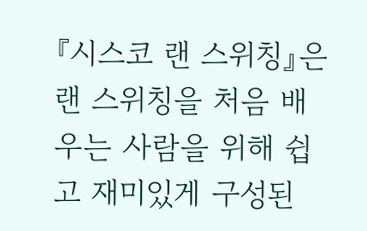『시스코 랜 스위칭』은 랜 스위칭을 처음 배우는 사람을 위해 쉽고 재미있게 구성된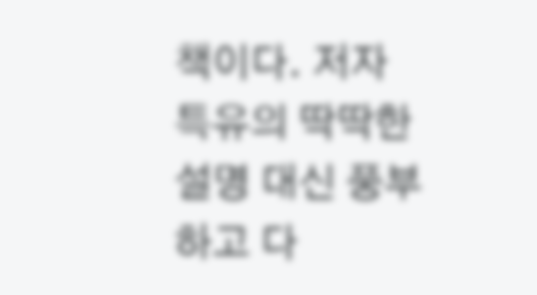책이다. 저자 특유의 딱딱한 설명 대신 풍부하고 다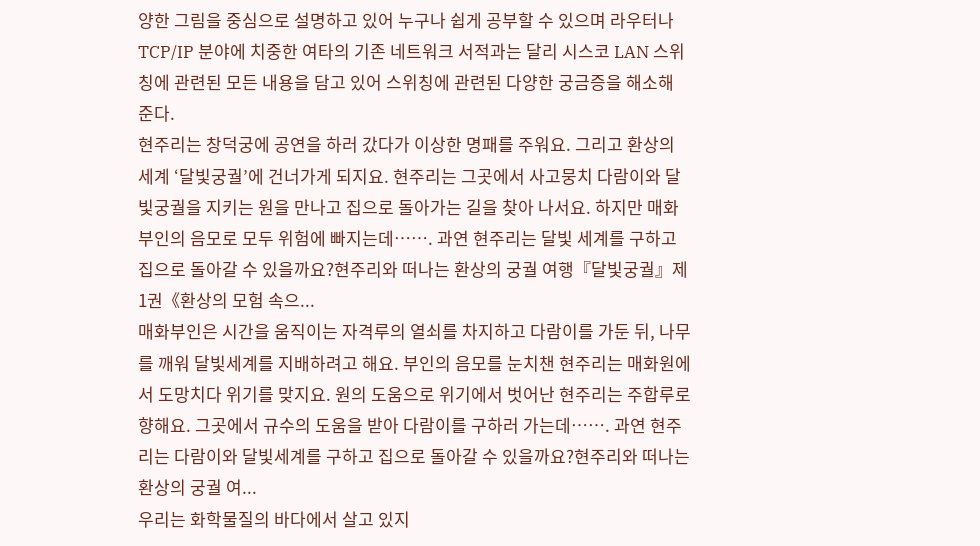양한 그림을 중심으로 설명하고 있어 누구나 쉽게 공부할 수 있으며 라우터나 TCP/IP 분야에 치중한 여타의 기존 네트워크 서적과는 달리 시스코 LAN 스위칭에 관련된 모든 내용을 담고 있어 스위칭에 관련된 다양한 궁금증을 해소해 준다.
현주리는 창덕궁에 공연을 하러 갔다가 이상한 명패를 주워요. 그리고 환상의 세계 ‘달빛궁궐’에 건너가게 되지요. 현주리는 그곳에서 사고뭉치 다람이와 달빛궁궐을 지키는 원을 만나고 집으로 돌아가는 길을 찾아 나서요. 하지만 매화부인의 음모로 모두 위험에 빠지는데……. 과연 현주리는 달빛 세계를 구하고 집으로 돌아갈 수 있을까요?현주리와 떠나는 환상의 궁궐 여행『달빛궁궐』제1권《환상의 모험 속으...
매화부인은 시간을 움직이는 자격루의 열쇠를 차지하고 다람이를 가둔 뒤, 나무를 깨워 달빛세계를 지배하려고 해요. 부인의 음모를 눈치챈 현주리는 매화원에서 도망치다 위기를 맞지요. 원의 도움으로 위기에서 벗어난 현주리는 주합루로 향해요. 그곳에서 규수의 도움을 받아 다람이를 구하러 가는데……. 과연 현주리는 다람이와 달빛세계를 구하고 집으로 돌아갈 수 있을까요?현주리와 떠나는 환상의 궁궐 여...
우리는 화학물질의 바다에서 살고 있지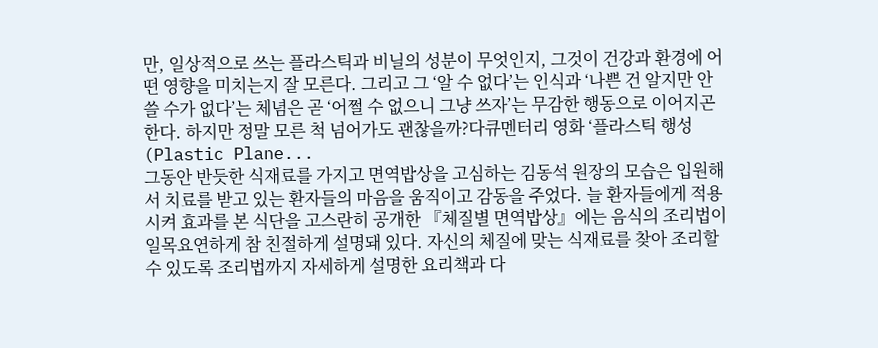만, 일상적으로 쓰는 플라스틱과 비닐의 성분이 무엇인지, 그것이 건강과 환경에 어떤 영향을 미치는지 잘 모른다. 그리고 그 ‘알 수 없다’는 인식과 ‘나쁜 건 알지만 안 쓸 수가 없다’는 체념은 곧 ‘어쩔 수 없으니 그냥 쓰자’는 무감한 행동으로 이어지곤 한다. 하지만 정말 모른 척 넘어가도 괜찮을까?다큐멘터리 영화 ‘플라스틱 행성(Plastic Plane...
그동안 반듯한 식재료를 가지고 면역밥상을 고심하는 김동석 원장의 모습은 입원해서 치료를 받고 있는 환자들의 마음을 움직이고 감동을 주었다. 늘 환자들에게 적용시켜 효과를 본 식단을 고스란히 공개한 『체질별 면역밥상』에는 음식의 조리법이 일목요연하게 참 친절하게 설명돼 있다. 자신의 체질에 맞는 식재료를 찾아 조리할 수 있도록 조리법까지 자세하게 설명한 요리책과 다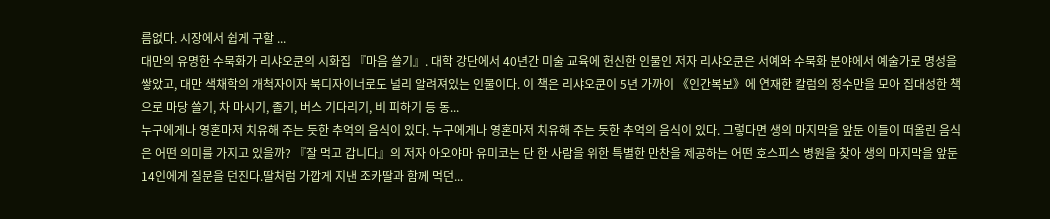름없다. 시장에서 쉽게 구할 ...
대만의 유명한 수묵화가 리샤오쿤의 시화집 『마음 쓸기』. 대학 강단에서 40년간 미술 교육에 헌신한 인물인 저자 리샤오쿤은 서예와 수묵화 분야에서 예술가로 명성을 쌓았고, 대만 색채학의 개척자이자 북디자이너로도 널리 알려져있는 인물이다. 이 책은 리샤오쿤이 5년 가까이 《인간복보》에 연재한 칼럼의 정수만을 모아 집대성한 책으로 마당 쓸기, 차 마시기, 졸기, 버스 기다리기, 비 피하기 등 동...
누구에게나 영혼마저 치유해 주는 듯한 추억의 음식이 있다. 누구에게나 영혼마저 치유해 주는 듯한 추억의 음식이 있다. 그렇다면 생의 마지막을 앞둔 이들이 떠올린 음식은 어떤 의미를 가지고 있을까? 『잘 먹고 갑니다』의 저자 아오야마 유미코는 단 한 사람을 위한 특별한 만찬을 제공하는 어떤 호스피스 병원을 찾아 생의 마지막을 앞둔 14인에게 질문을 던진다.딸처럼 가깝게 지낸 조카딸과 함께 먹던...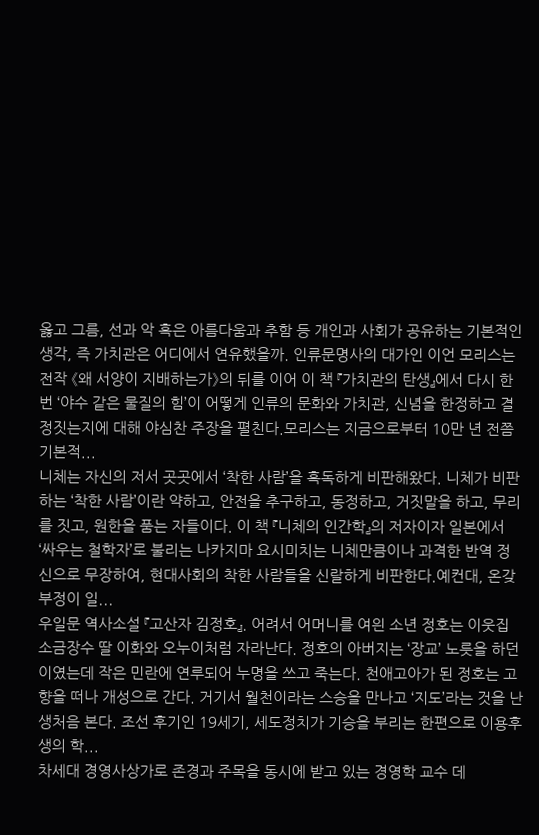옳고 그름, 선과 악 혹은 아름다움과 추함 등 개인과 사회가 공유하는 기본적인 생각, 즉 가치관은 어디에서 연유했을까. 인류문명사의 대가인 이언 모리스는 전작 《왜 서양이 지배하는가》의 뒤를 이어 이 책 『가치관의 탄생』에서 다시 한 번 ‘야수 같은 물질의 힘’이 어떻게 인류의 문화와 가치관, 신념을 한정하고 결정짓는지에 대해 야심찬 주장을 펼친다.모리스는 지금으로부터 10만 년 전쯤 기본적...
니체는 자신의 저서 곳곳에서 ‘착한 사람’을 혹독하게 비판해왔다. 니체가 비판하는 ‘착한 사람’이란 약하고, 안전을 추구하고, 동정하고, 거짓말을 하고, 무리를 짓고, 원한을 품는 자들이다. 이 책 『니체의 인간학』의 저자이자 일본에서 ‘싸우는 철학자’로 불리는 나카지마 요시미치는 니체만큼이나 과격한 반역 정신으로 무장하여, 현대사회의 착한 사람들을 신랄하게 비판한다.예컨대, 온갖 부정이 일...
우일문 역사소설 『고산자 김정호』. 어려서 어머니를 여읜 소년 정호는 이웃집 소금장수 딸 이화와 오누이처럼 자라난다. 정호의 아버지는 ‘장교’ 노릇을 하던 이였는데 작은 민란에 연루되어 누명을 쓰고 죽는다. 천애고아가 된 정호는 고향을 떠나 개성으로 간다. 거기서 월천이라는 스승을 만나고 ‘지도’라는 것을 난생처음 본다. 조선 후기인 19세기, 세도정치가 기승을 부리는 한편으로 이용후생의 학...
차세대 경영사상가로 존경과 주목을 동시에 받고 있는 경영학 교수 데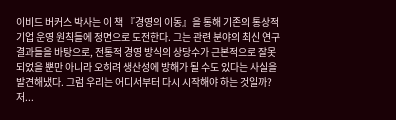이비드 버커스 박사는 이 책 『경영의 이동』을 통해 기존의 통상적 기업 운영 원칙들에 정면으로 도전한다. 그는 관련 분야의 최신 연구 결과들을 바탕으로, 전통적 경영 방식의 상당수가 근본적으로 잘못되었을 뿐만 아니라 오히려 생산성에 방해가 될 수도 있다는 사실을 발견해냈다. 그럼 우리는 어디서부터 다시 시작해야 하는 것일까?저...